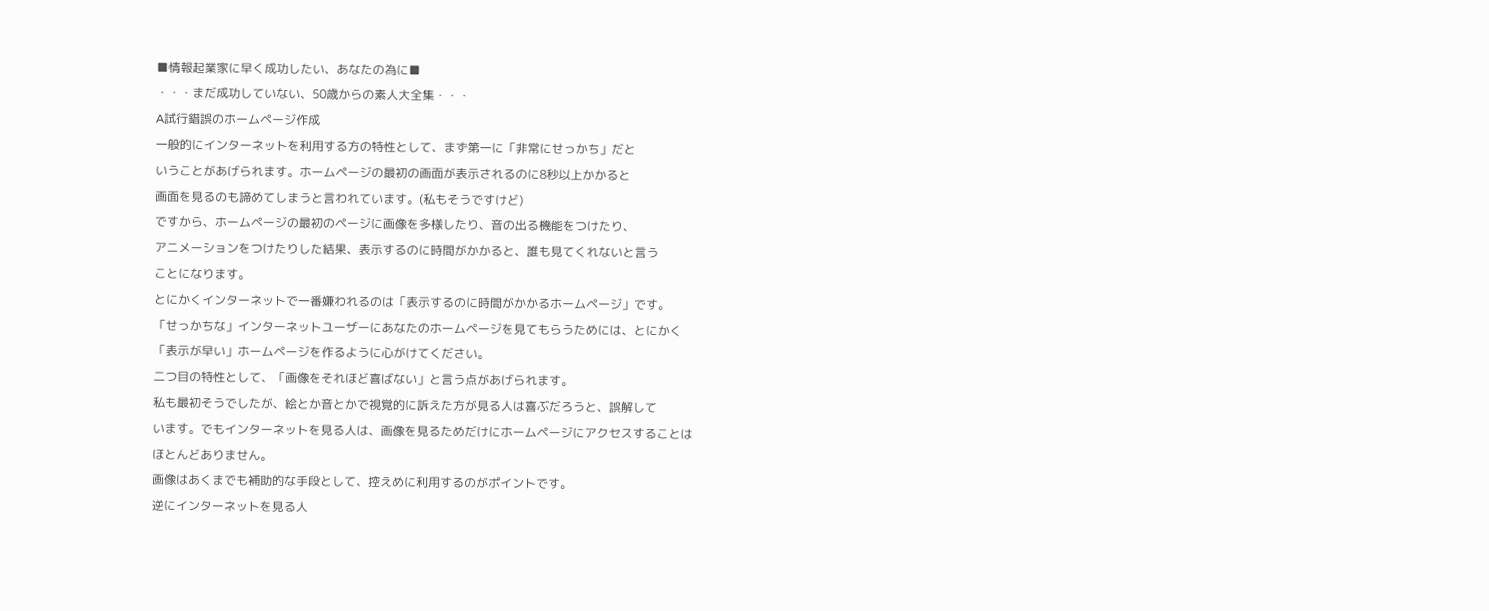■情報起業家に早く成功したい、あなたの為に■
・・・まだ成功していない、50歳からの素人大全集・・・
A試行錯誤のホームページ作成
一般的にインターネットを利用する方の特性として、まず第一に「非常にせっかち」だと
いうことがあげられます。ホームページの最初の画面が表示されるのに8秒以上かかると
画面を見るのも諦めてしまうと言われています。(私もそうですけど)
ですから、ホームページの最初のページに画像を多様したり、音の出る機能をつけたり、
アニメーションをつけたりした結果、表示するのに時間がかかると、誰も見てくれないと言う
ことになります。
とにかくインターネットで一番嫌われるのは「表示するのに時間がかかるホームページ」です。
「せっかちな」インターネットユーザーにあなたのホームページを見てもらうためには、とにかく
「表示が早い」ホームページを作るように心がけてください。
二つ目の特性として、「画像をそれほど喜ばない」と言う点があげられます。
私も最初そうでしたが、絵とか音とかで視覚的に訴えた方が見る人は喜ぶだろうと、誤解して
います。でもインターネットを見る人は、画像を見るためだけにホームページにアクセスすることは
ほとんどありません。
画像はあくまでも補助的な手段として、控えめに利用するのがポイントです。
逆にインターネットを見る人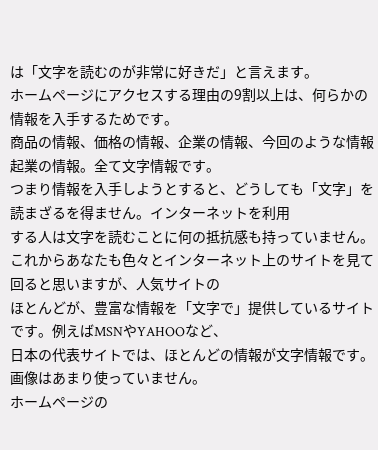は「文字を読むのが非常に好きだ」と言えます。
ホームページにアクセスする理由の9割以上は、何らかの情報を入手するためです。
商品の情報、価格の情報、企業の情報、今回のような情報起業の情報。全て文字情報です。
つまり情報を入手しようとすると、どうしても「文字」を読まざるを得ません。インターネットを利用
する人は文字を読むことに何の抵抗感も持っていません。
これからあなたも色々とインターネット上のサイトを見て回ると思いますが、人気サイトの
ほとんどが、豊富な情報を「文字で」提供しているサイトです。例えばMSNやYAHOOなど、
日本の代表サイトでは、ほとんどの情報が文字情報です。画像はあまり使っていません。
ホームページの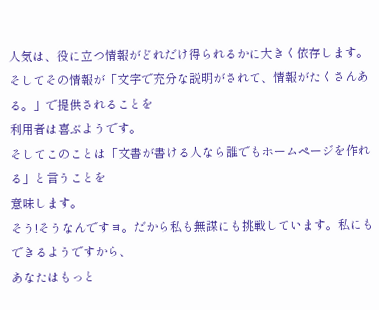人気は、役に立つ情報がどれだけ得られるかに大きく依存します。
そしてその情報が「文字で充分な説明がされて、情報がたくさんある。」で提供されることを
利用者は喜ぶようです。
そしてこのことは「文書が書ける人なら誰でもホームページを作れる」と言うことを
意味します。
そう!そうなんですヨ。だから私も無謀にも挑戦しています。私にもできるようですから、
あなたはもっと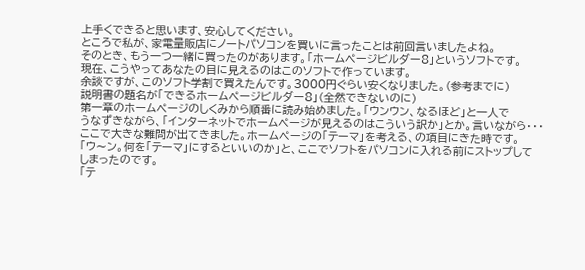上手くできると思います、安心してください。
ところで私が、家電量販店にノートパソコンを買いに言ったことは前回言いましたよね。
そのとき、もう一つ一緒に買ったのがあります。「ホームページビルダー8」というソフトです。
現在、こうやってあなたの目に見えるのはこのソフトで作っています。
余談ですが、このソフト学割で買えたんです。3000円ぐらい安くなりました。(参考までに)
説明書の題名が「できるホームページビルダー8」(全然できないのに)
第一章のホームページのしくみから順番に読み始めました。「ウンウン、なるほど」と一人で
うなずきながら、「インターネットでホームページが見えるのはこういう訳か」とか。言いながら・・・
ここで大きな難問が出てきました。ホームページの「テーマ」を考える、の項目にきた時です。
「ウ〜ン。何を「テーマ」にするといいのか」と、ここでソフトをパソコンに入れる前にストップして
しまったのです。
「テ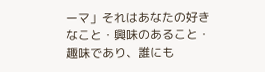ーマ」それはあなたの好きなこと・興味のあること・趣味であり、誰にも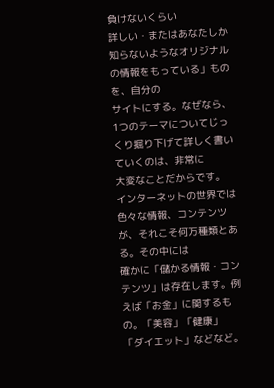負けないくらい
詳しい・またはあなたしか知らないようなオリジナルの情報をもっている」ものを、自分の
サイトにする。なぜなら、1つのテーマについてじっくり掘り下げて詳しく書いていくのは、非常に
大変なことだからです。
インターネットの世界では色々な情報、コンテンツが、それこそ何万種類とある。その中には
確かに「儲かる情報・コンテンツ」は存在します。例えば「お金」に関するもの。「美容」「健康」
「ダイエット」などなど。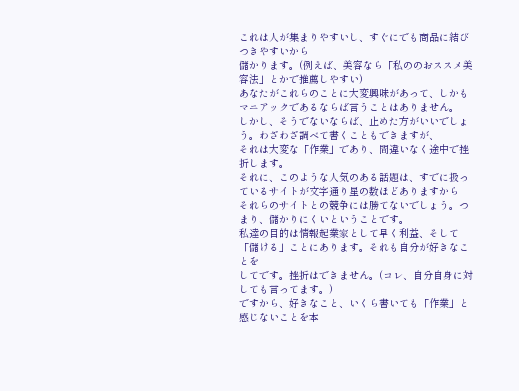これは人が集まりやすいし、すぐにでも商品に結びつきやすいから
儲かります。(例えば、美容なら「私ののおススメ美容法」とかで推薦しやすい)
あなたがこれらのことに大変興味があって、しかもマニアックであるならば言うことはありません。
しかし、そうでないならば、止めた方がいいでしょう。わざわざ調べて書くこともできますが、
それは大変な「作業」であり、間違いなく途中で挫折します。
それに、このような人気のある話題は、すでに扱っているサイトが文字通り星の数ほどありますから
それらのサイトとの競争には勝てないでしょう。つまり、儲かりにくいということです。
私達の目的は情報起業家として早く利益、そして「儲ける」ことにあります。それも自分が好きなことを
してです。挫折はできません。(コレ、自分自身に対しても言ってます。)
ですから、好きなこと、いくら書いても「作業」と感じないことを本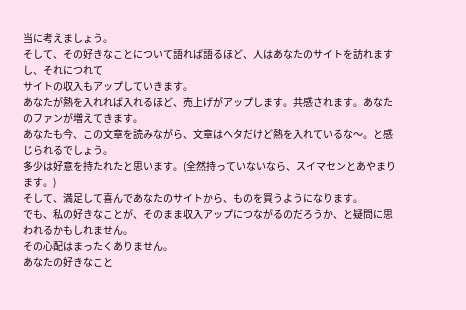当に考えましょう。
そして、その好きなことについて語れば語るほど、人はあなたのサイトを訪れますし、それにつれて
サイトの収入もアップしていきます。
あなたが熱を入れれば入れるほど、売上げがアップします。共感されます。あなたのファンが増えてきます。
あなたも今、この文章を読みながら、文章はヘタだけど熱を入れているな〜。と感じられるでしょう。
多少は好意を持たれたと思います。(全然持っていないなら、スイマセンとあやまります。)
そして、満足して喜んであなたのサイトから、ものを買うようになります。
でも、私の好きなことが、そのまま収入アップにつながるのだろうか、と疑問に思われるかもしれません。
その心配はまったくありません。
あなたの好きなこと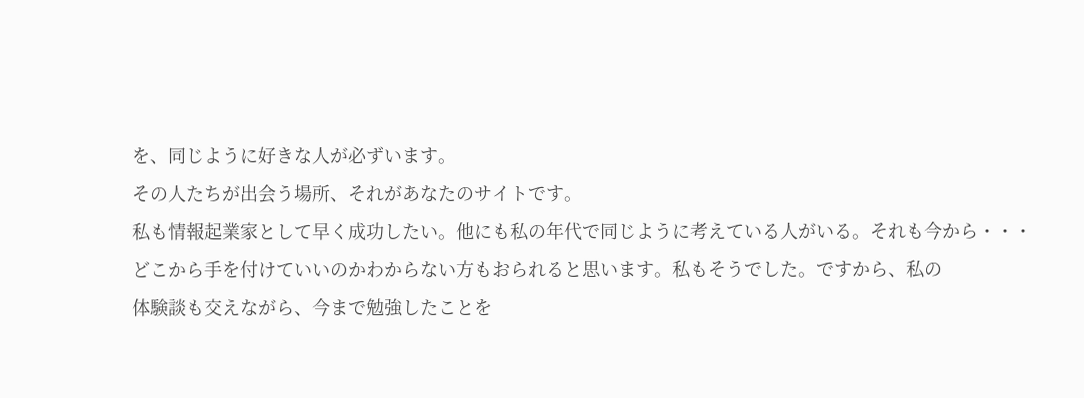を、同じように好きな人が必ずいます。
その人たちが出会う場所、それがあなたのサイトです。
私も情報起業家として早く成功したい。他にも私の年代で同じように考えている人がいる。それも今から・・・
どこから手を付けていいのかわからない方もおられると思います。私もそうでした。ですから、私の
体験談も交えながら、今まで勉強したことを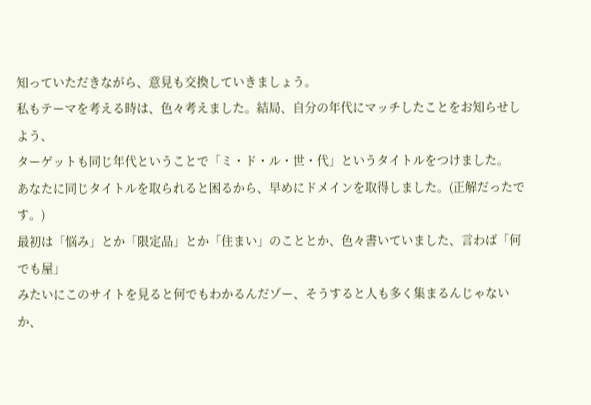知っていただきながら、意見も交換していきましょう。
私もテーマを考える時は、色々考えました。結局、自分の年代にマッチしたことをお知らせしよう、
ターゲットも同じ年代ということで「ミ・ド・ル・世・代」というタイトルをつけました。
あなたに同じタイトルを取られると困るから、早めにドメインを取得しました。(正解だったです。)
最初は「悩み」とか「限定品」とか「住まい」のこととか、色々書いていました、言わば「何でも屋」
みたいにこのサイトを見ると何でもわかるんだゾー、そうすると人も多く集まるんじゃないか、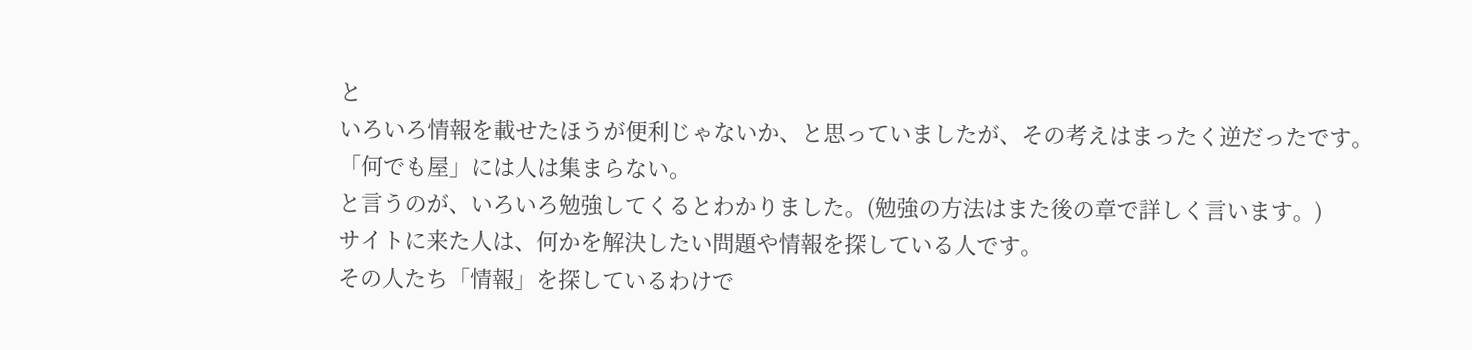と
いろいろ情報を載せたほうが便利じゃないか、と思っていましたが、その考えはまったく逆だったです。
「何でも屋」には人は集まらない。
と言うのが、いろいろ勉強してくるとわかりました。(勉強の方法はまた後の章で詳しく言います。)
サイトに来た人は、何かを解決したい問題や情報を探している人です。
その人たち「情報」を探しているわけで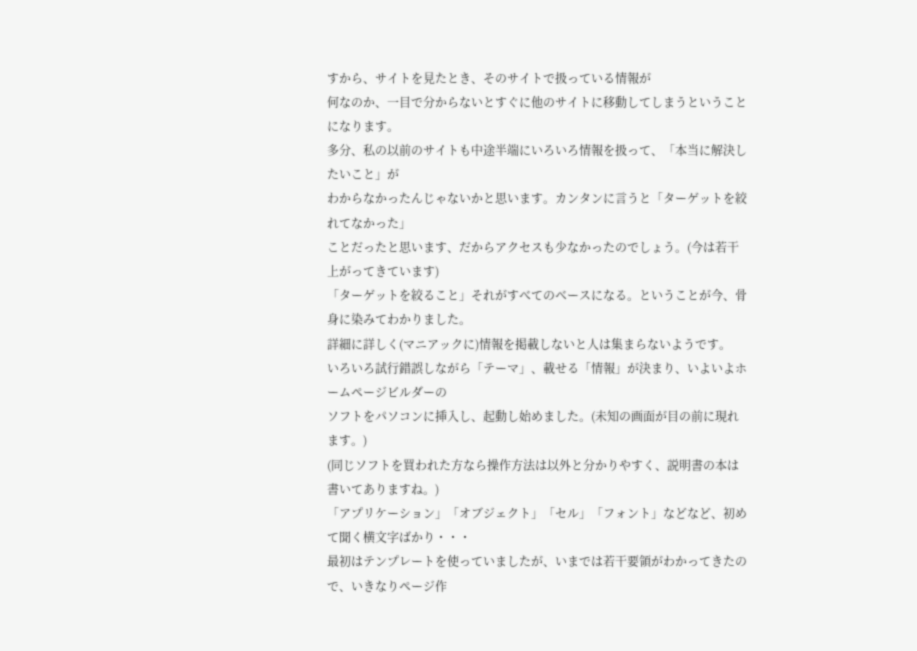すから、サイトを見たとき、そのサイトで扱っている情報が
何なのか、一目で分からないとすぐに他のサイトに移動してしまうということになります。
多分、私の以前のサイトも中途半端にいろいろ情報を扱って、「本当に解決したいこと」が
わからなかったんじゃないかと思います。カンタンに言うと「ターゲットを絞れてなかった」
ことだったと思います、だからアクセスも少なかったのでしょう。(今は若干上がってきています)
「ターゲットを絞ること」それがすべてのベースになる。ということが今、骨身に染みてわかりました。
詳細に詳しく(マニアックに)情報を掲載しないと人は集まらないようです。
いろいろ試行錯誤しながら「テーマ」、載せる「情報」が決まり、いよいよホームページビルダーの
ソフトをパソコンに挿入し、起動し始めました。(未知の画面が目の前に現れます。)
(同じソフトを買われた方なら操作方法は以外と分かりやすく、説明書の本は書いてありますね。)
「アプリケーション」「オブジェクト」「セル」「フォント」などなど、初めて聞く横文字ばかり・・・
最初はテンプレートを使っていましたが、いまでは若干要領がわかってきたので、いきなりページ作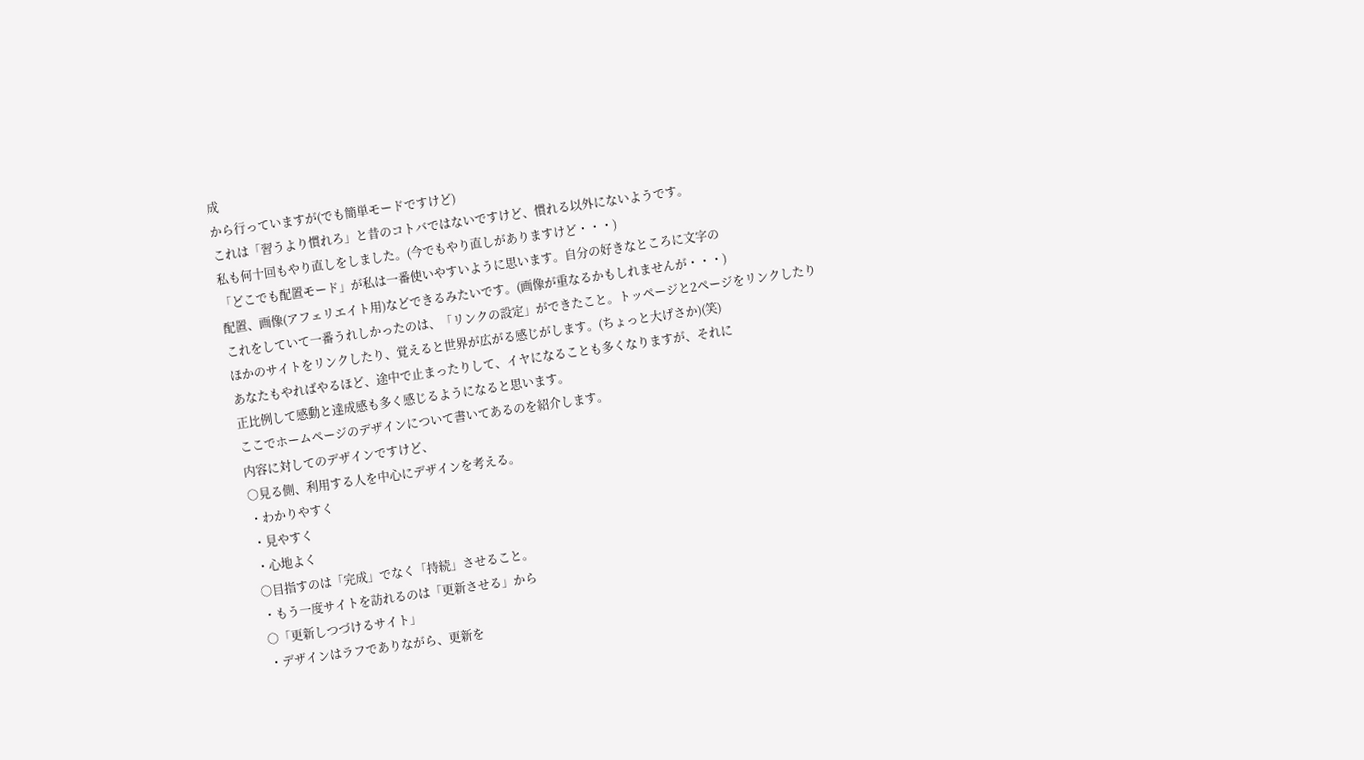成
から行っていますが(でも簡単モードですけど)
これは「習うより慣れろ」と昔のコトバではないですけど、慣れる以外にないようです。
私も何十回もやり直しをしました。(今でもやり直しがありますけど・・・)
「どこでも配置モード」が私は一番使いやすいように思います。自分の好きなところに文字の
配置、画像(アフェリエイト用)などできるみたいです。(画像が重なるかもしれませんが・・・)
これをしていて一番うれしかったのは、「リンクの設定」ができたこと。トッページと2ページをリンクしたり
ほかのサイトをリンクしたり、覚えると世界が広がる感じがします。(ちょっと大げさか)(笑)
あなたもやればやるほど、途中で止まったりして、イヤになることも多くなりますが、それに
正比例して感動と達成感も多く感じるようになると思います。
ここでホームページのデザインについて書いてあるのを紹介します。
内容に対してのデザインですけど、
○見る側、利用する人を中心にデザインを考える。
・わかりやすく
・見やすく
・心地よく
○目指すのは「完成」でなく「持続」させること。
・もう一度サイトを訪れるのは「更新させる」から
○「更新しつづけるサイト」
・デザインはラフでありながら、更新を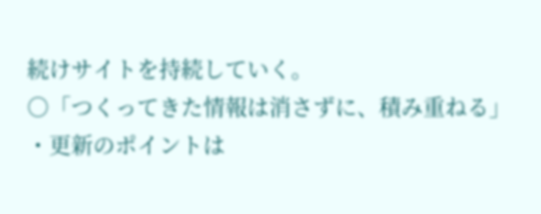続けサイトを持続していく。
○「つくってきた情報は消さずに、積み重ねる」
・更新のポイントは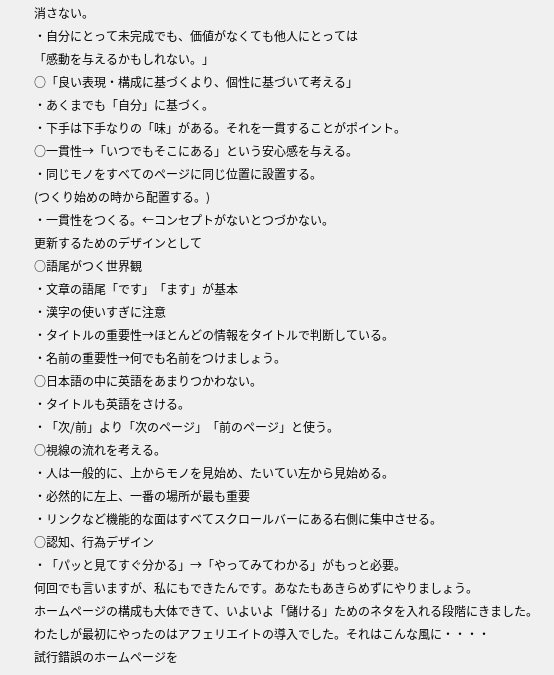消さない。
・自分にとって未完成でも、価値がなくても他人にとっては
「感動を与えるかもしれない。」
○「良い表現・構成に基づくより、個性に基づいて考える」
・あくまでも「自分」に基づく。
・下手は下手なりの「味」がある。それを一貫することがポイント。
○一貫性→「いつでもそこにある」という安心感を与える。
・同じモノをすべてのページに同じ位置に設置する。
(つくり始めの時から配置する。)
・一貫性をつくる。←コンセプトがないとつづかない。
更新するためのデザインとして
○語尾がつく世界観
・文章の語尾「です」「ます」が基本
・漢字の使いすぎに注意
・タイトルの重要性→ほとんどの情報をタイトルで判断している。
・名前の重要性→何でも名前をつけましょう。
○日本語の中に英語をあまりつかわない。
・タイトルも英語をさける。
・「次/前」より「次のページ」「前のページ」と使う。
○視線の流れを考える。
・人は一般的に、上からモノを見始め、たいてい左から見始める。
・必然的に左上、一番の場所が最も重要
・リンクなど機能的な面はすべてスクロールバーにある右側に集中させる。
○認知、行為デザイン
・「パッと見てすぐ分かる」→「やってみてわかる」がもっと必要。
何回でも言いますが、私にもできたんです。あなたもあきらめずにやりましょう。
ホームページの構成も大体できて、いよいよ「儲ける」ためのネタを入れる段階にきました。
わたしが最初にやったのはアフェリエイトの導入でした。それはこんな風に・・・・
試行錯誤のホームページを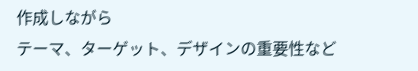作成しながら
テーマ、ターゲット、デザインの重要性など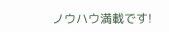ノウハウ満載です!